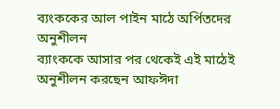ব্যংককের আল পাইন মাঠে অর্পিতদের অনুশীলন
ব্যাংককে আসার পর থেকেই এই মাঠেই অনুশীলন করছেন আফঈদা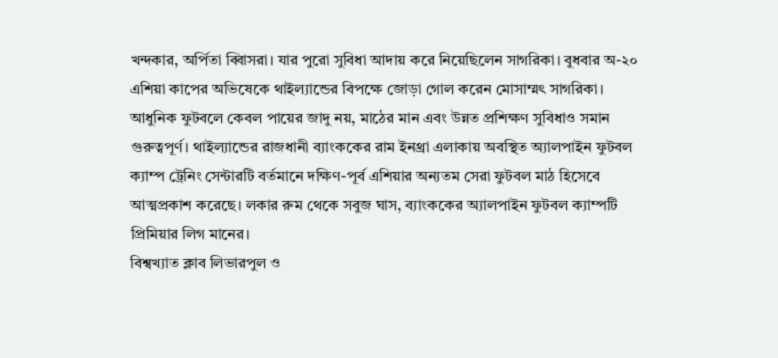খন্দকার, অর্পিতা ব্বিাসরা। যার পুরো সুবিধা আদায় করে নিয়েছিলেন সাগরিকা। বুধবার অ-২০ এশিয়া কাপের অভিষেকে থাইল্যান্ডের বিপক্ষে জোড়া গোল করেন মোসাম্মৎ সাগরিকা।
আধুনিক ফুটবলে কেবল পায়ের জাদু নয়, মাঠের মান এবং উন্নত প্রশিক্ষণ সুবিধাও সমান গুরুত্বপূর্ণ। থাইল্যান্ডের রাজধানী ব্যাংককের রাম ইনথ্রা এলাকায় অবস্থিত অ্যালপাইন ফুটবল ক্যাম্প ট্রেনিং সেন্টারটি বর্তমানে দক্ষিণ-পূর্ব এশিয়ার অন্যতম সেরা ফুটবল মাঠ হিসেবে আত্মপ্রকাশ করেছে। লকার রুম থেকে সবুজ ঘাস, ব্যাংককের অ্যালপাইন ফুটবল ক্যাম্পটি প্রিমিয়ার লিগ মানের।
বিশ্বখ্যাত ক্লাব লিভারপুল ও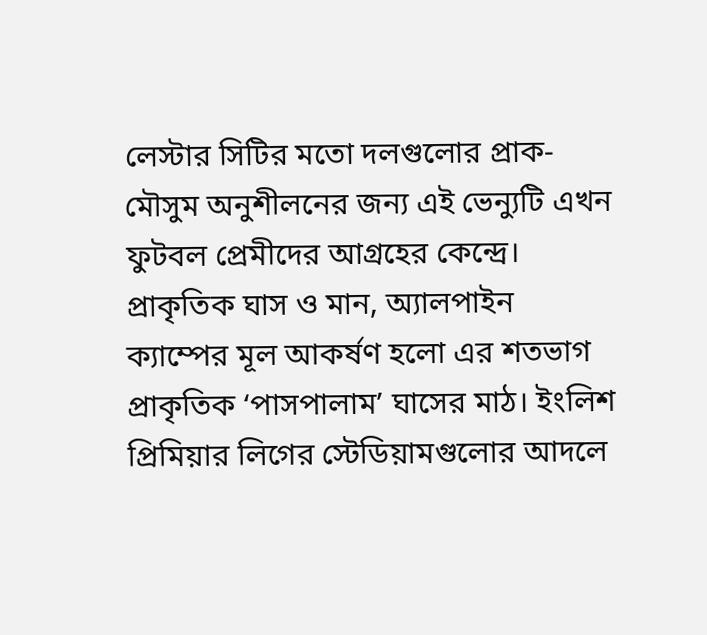লেস্টার সিটির মতো দলগুলোর প্রাক-মৌসুম অনুশীলনের জন্য এই ভেন্যুটি এখন ফুটবল প্রেমীদের আগ্রহের কেন্দ্রে। প্রাকৃতিক ঘাস ও মান, অ্যালপাইন ক্যাম্পের মূল আকর্ষণ হলো এর শতভাগ প্রাকৃতিক ‘পাসপালাম’ ঘাসের মাঠ। ইংলিশ প্রিমিয়ার লিগের স্টেডিয়ামগুলোর আদলে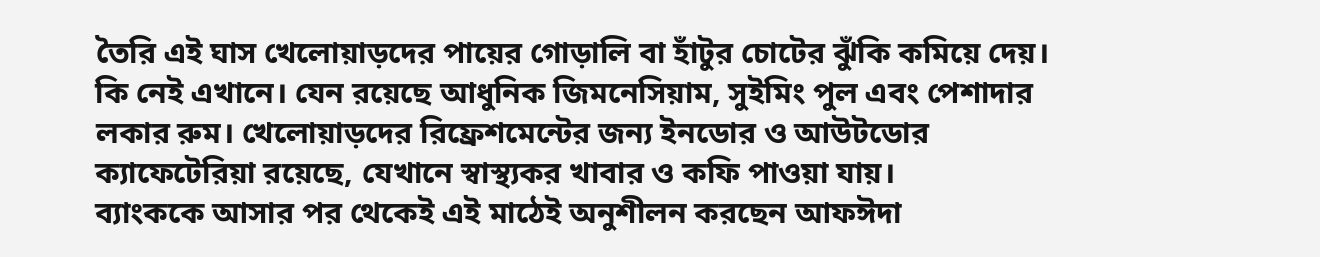তৈরি এই ঘাস খেলোয়াড়দের পায়ের গোড়ালি বা হাঁটুর চোটের ঝুঁকি কমিয়ে দেয়। কি নেই এখানে। যেন রয়েছে আধুনিক জিমনেসিয়াম, সুইমিং পুল এবং পেশাদার লকার রুম। খেলোয়াড়দের রিফ্রেশমেন্টের জন্য ইনডোর ও আউটডোর ক্যাফেটেরিয়া রয়েছে, যেখানে স্বাস্থ্যকর খাবার ও কফি পাওয়া যায়।
ব্যাংককে আসার পর থেকেই এই মাঠেই অনুশীলন করছেন আফঈদা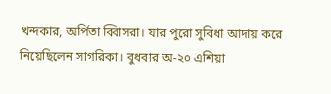খন্দকার, অর্পিতা ব্বিাসরা। যার পুরো সুবিধা আদায় করে নিয়েছিলেন সাগরিকা। বুধবার অ-২০ এশিয়া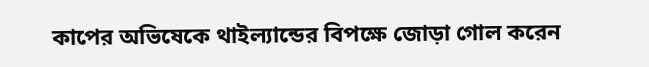কাপের অভিষেকে থাইল্যান্ডের বিপক্ষে জোড়া গোল করেন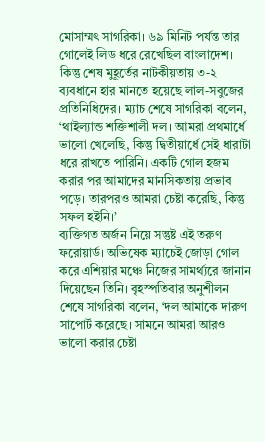মোসাম্মৎ সাগরিকা। ৬৯ মিনিট পর্যন্ত তার গোলেই লিড ধরে রেখেছিল বাংলাদেশ। কিন্তু শেষ মুহূর্তের নাটকীয়তায় ৩-২ ব্যবধানে হার মানতে হয়েছে লাল-সবুজের প্রতিনিধিদের। ম্যাচ শেষে সাগরিকা বলেন, ‘থাইল্যান্ড শক্তিশালী দল। আমরা প্রথমার্ধে ভালো খেলেছি, কিন্তু দ্বিতীয়ার্ধে সেই ধারাটা ধরে রাখতে পারিনি। একটি গোল হজম করার পর আমাদের মানসিকতায় প্রভাব পড়ে। তারপরও আমরা চেষ্টা করেছি, কিন্তু সফল হইনি।’
ব্যক্তিগত অর্জন নিয়ে সন্তুষ্ট এই তরুণ ফরোয়ার্ড। অভিষেক ম্যাচেই জোড়া গোল করে এশিয়ার মঞ্চে নিজের সামর্থ্যরে জানান দিয়েছেন তিনি। বৃহস্পতিবার অনুশীলন শেষে সাগরিকা বলেন, ‘দল আমাকে দারুণ সাপোর্ট করেছে। সামনে আমরা আরও ভালো করার চেষ্টা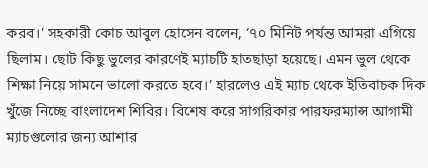করব।’ সহকারী কোচ আবুল হোসেন বলেন, ‘৭০ মিনিট পর্যন্ত আমরা এগিয়ে ছিলাম। ছোট কিছু ভুলের কারণেই ম্যাচটি হাতছাড়া হয়েছে। এমন ভুল থেকে শিক্ষা নিয়ে সামনে ভালো করতে হবে।’ হারলেও এই ম্যাচ থেকে ইতিবাচক দিক খুঁজে নিচ্ছে বাংলাদেশ শিবির। বিশেষ করে সাগরিকার পারফরম্যান্স আগামী ম্যাচগুলোর জন্য আশার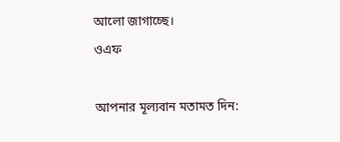আলো জাগাচ্ছে।
ওএফ

আপনার মূল্যবান মতামত দিন: